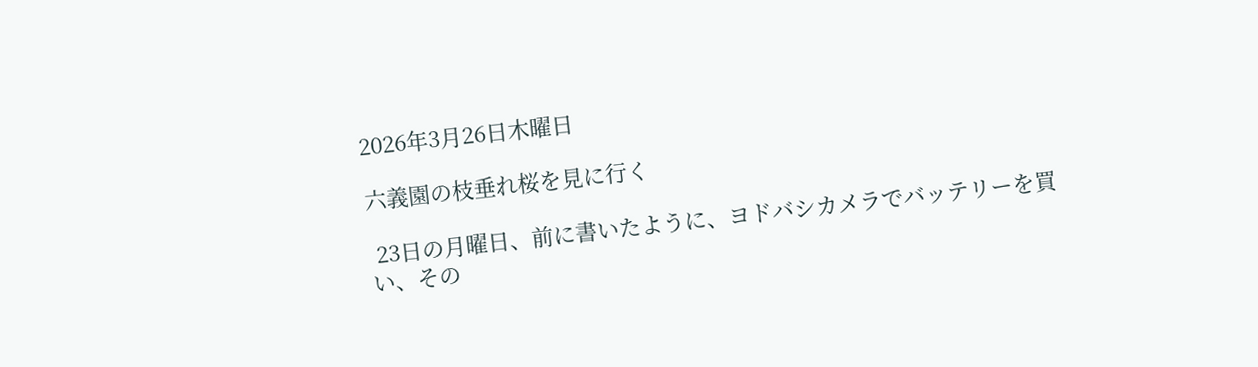2026年3月26日木曜日

六義園の枝垂れ桜を見に行く

 23日の月曜日、前に書いたように、ヨドバシカメラでバッテリーを買い、その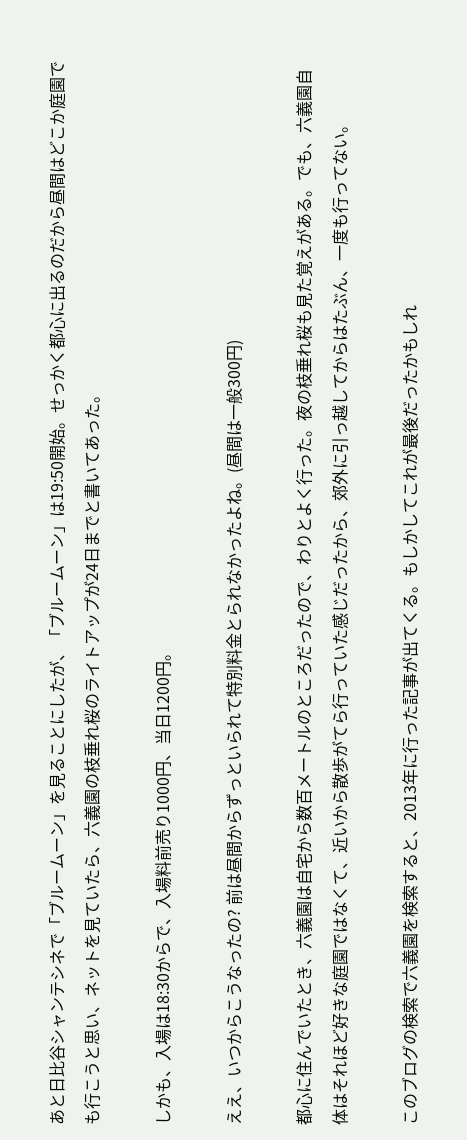あと日比谷シャンテシネで「ブルームーン」を見ることにしたが、「ブルームーン」は19:50開始。せっかく都心に出るのだから昼間はどこか庭園でも行こうと思い、ネットを見ていたら、六義園の枝垂れ桜のライトアップが24日までと書いてあった。

しかも、入場は18:30からで、入場料前売り1000円、当日1200円。

ええ、いつからこうなったの? 前は昼間からずっといられて特別料金とられなかったよね。(昼間は一般300円)

都心に住んでいたとき、六義園は自宅から数百メートルのところだったので、わりとよく行った。夜の枝垂れ桜も見た覚えがある。でも、六義園自体はそれほど好きな庭園ではなくて、近いから散歩がてら行っていた感じだったから、郊外に引っ越してからはたぶん、一度も行ってない。

このブログの検索で六義園を検索すると、2013年に行った記事が出てくる。もしかしてこれが最後だったかもしれ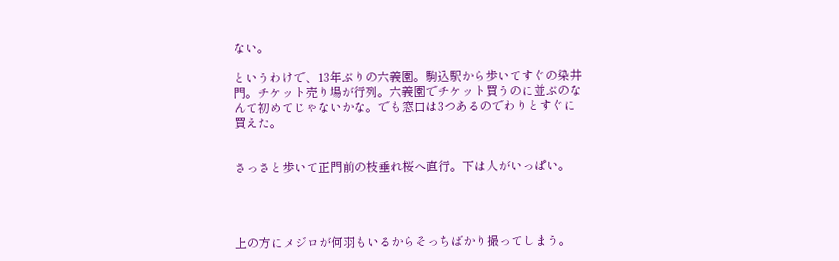ない。

というわけで、13年ぶりの六義園。駒込駅から歩いてすぐの染井門。チケット売り場が行列。六義園でチケット買うのに並ぶのなんて初めてじゃないかな。でも窓口は3つあるのでわりとすぐに買えた。


さっさと歩いて正門前の枝垂れ桜へ直行。下は人がいっぱい。




上の方にメジロが何羽もいるからそっちばかり撮ってしまう。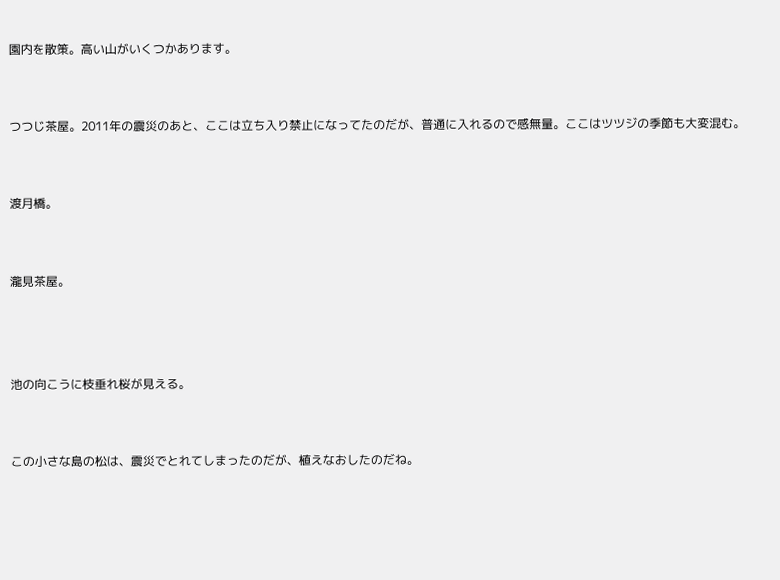園内を散策。高い山がいくつかあります。


つつじ茶屋。2011年の震災のあと、ここは立ち入り禁止になってたのだが、普通に入れるので感無量。ここはツツジの季節も大変混む。


渡月橋。


瀧見茶屋。



池の向こうに枝垂れ桜が見える。


この小さな島の松は、震災でとれてしまったのだが、植えなおしたのだね。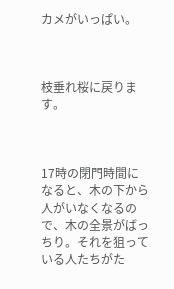カメがいっぱい。



枝垂れ桜に戻ります。



17時の閉門時間になると、木の下から人がいなくなるので、木の全景がばっちり。それを狙っている人たちがた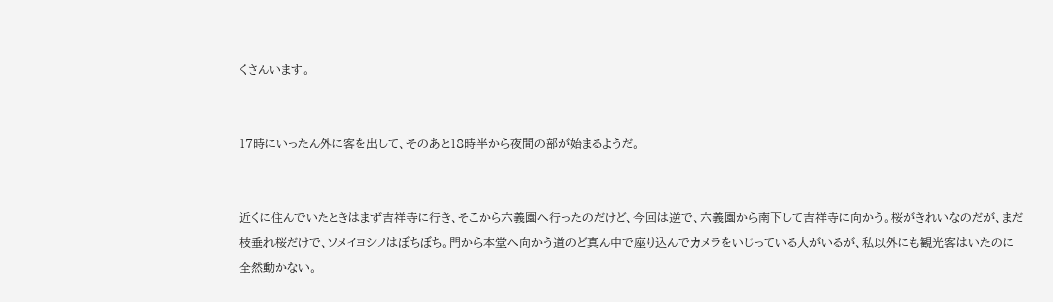くさんいます。


17時にいったん外に客を出して、そのあと18時半から夜間の部が始まるようだ。


近くに住んでいたときはまず吉祥寺に行き、そこから六義園へ行ったのだけど、今回は逆で、六義園から南下して吉祥寺に向かう。桜がきれいなのだが、まだ枝垂れ桜だけで、ソメイヨシノはぼちぼち。門から本堂へ向かう道のど真ん中で座り込んでカメラをいじっている人がいるが、私以外にも観光客はいたのに全然動かない。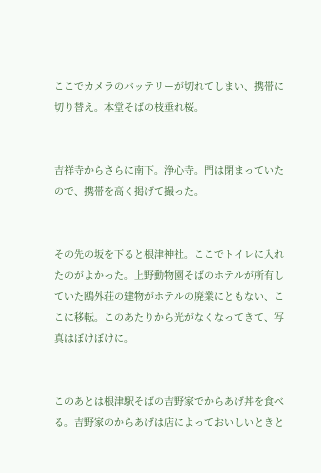ここでカメラのバッテリーが切れてしまい、携帯に切り替え。本堂そばの枝垂れ桜。


吉祥寺からさらに南下。浄心寺。門は閉まっていたので、携帯を高く掲げて撮った。


その先の坂を下ると根津神社。ここでトイレに入れたのがよかった。上野動物園そばのホテルが所有していた鴎外荘の建物がホテルの廃業にともない、ここに移転。このあたりから光がなくなってきて、写真はぼけぼけに。


このあとは根津駅そばの吉野家でからあげ丼を食べる。吉野家のからあげは店によっておいしいときと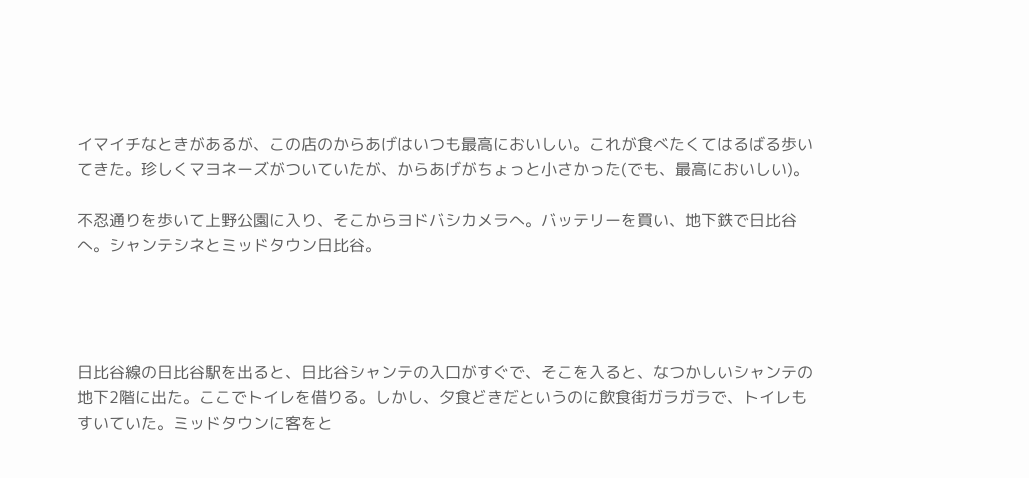イマイチなときがあるが、この店のからあげはいつも最高においしい。これが食べたくてはるばる歩いてきた。珍しくマヨネーズがついていたが、からあげがちょっと小さかった(でも、最高においしい)。

不忍通りを歩いて上野公園に入り、そこからヨドバシカメラへ。バッテリーを買い、地下鉄で日比谷へ。シャンテシネとミッドタウン日比谷。




日比谷線の日比谷駅を出ると、日比谷シャンテの入口がすぐで、そこを入ると、なつかしいシャンテの地下2階に出た。ここでトイレを借りる。しかし、夕食どきだというのに飲食街ガラガラで、トイレもすいていた。ミッドタウンに客をと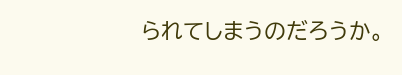られてしまうのだろうか。